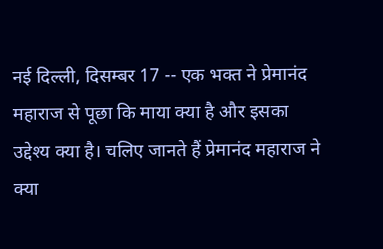नई दिल्ली, दिसम्बर 17 -- एक भक्त ने प्रेमानंद महाराज से पूछा कि माया क्या है और इसका उद्देश्य क्या है। चलिए जानते हैं प्रेमानंद महाराज ने क्या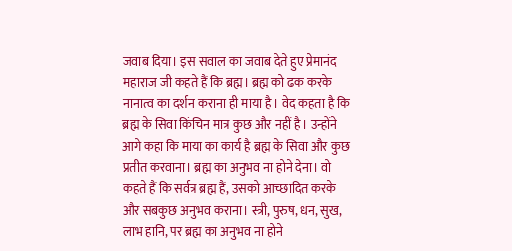जवाब दिया। इस सवाल का जवाब देते हुए प्रेमानंद महाराज जी कहते हैं कि ब्रह्म। ब्रह्म को ढक करके नानात्व का दर्शन कराना ही माया है। वेद कहता है कि ब्रह्म के सिवा किंचिन मात्र कुछ और नहीं है। उन्होंने आगे कहा कि माया का कार्य है ब्रह्म के सिवा और कुछ प्रतीत करवाना। ब्रह्म का अनुभव ना होने देना। वो कहते हैं कि सर्वत्र ब्रह्म हैं, उसको आच्छादित करके और सबकुछ अनुभव कराना। स्त्री, पुरुष, धन, सुख, लाभ हानि, पर ब्रह्म का अनुभव ना होने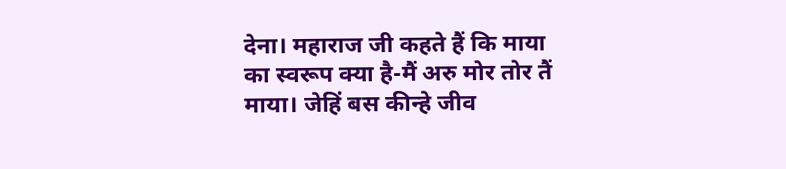देना। महाराज जी कहते हैं कि माया का स्वरूप क्या है-मैं अरु मोर तोर तैं माया। जेहिं बस कीन्हे जीव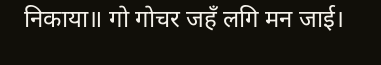निकाया॥ गो गोचर जहँ लगि मन जाई।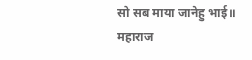सो सब माया जानेहु भाई॥ महाराज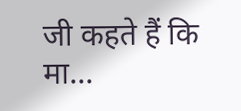जी कहते हैं कि मा...